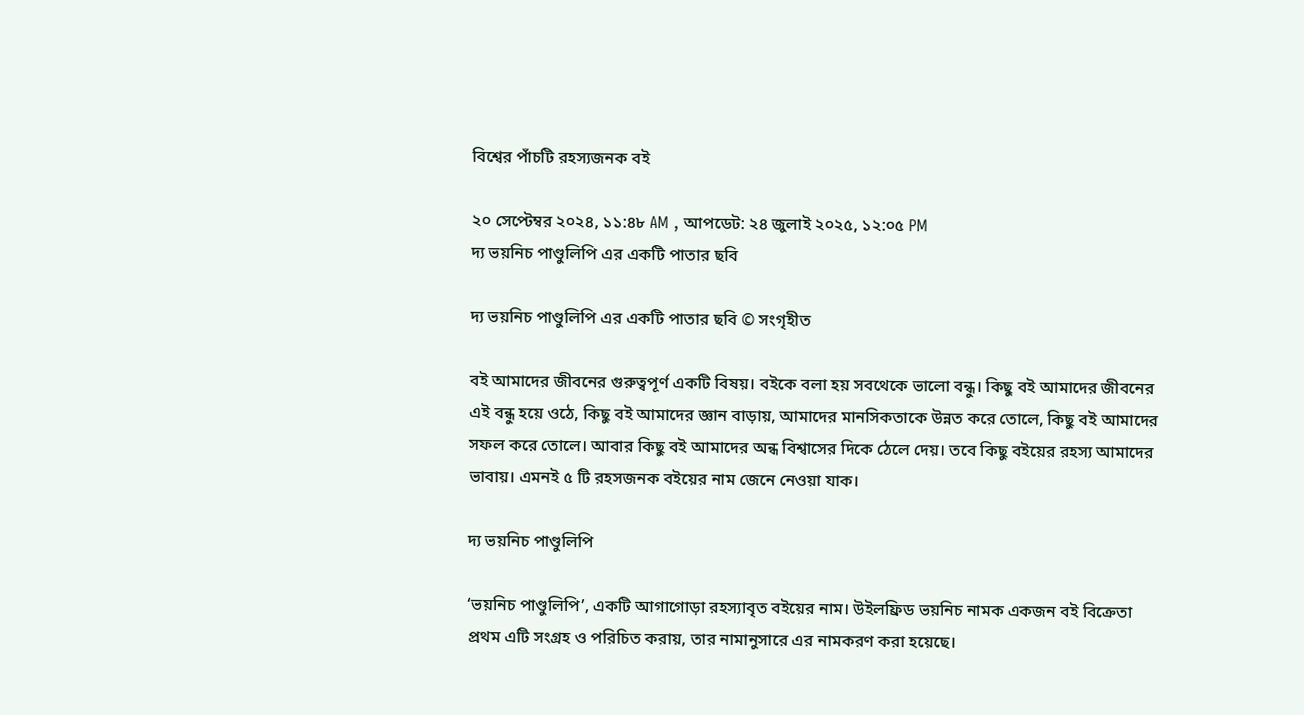বিশ্বের পাঁচটি রহস্যজনক বই

২০ সেপ্টেম্বর ২০২৪, ১১:৪৮ AM , আপডেট: ২৪ জুলাই ২০২৫, ১২:০৫ PM
দ্য ভয়নিচ পাণ্ডুলিপি এর একটি পাতার ছবি

দ্য ভয়নিচ পাণ্ডুলিপি এর একটি পাতার ছবি © সংগৃহীত

বই আমাদের জীবনের গুরুত্বপূর্ণ একটি বিষয়। বইকে বলা হয় সবথেকে ভালো বন্ধু। কিছু বই আমাদের জীবনের এই বন্ধু হয়ে ওঠে, কিছু বই আমাদের জ্ঞান বাড়ায়, আমাদের মানসিকতাকে উন্নত করে তোলে, কিছু বই আমাদের সফল করে তোলে। আবার কিছু বই আমাদের অন্ধ বিশ্বাসের দিকে ঠেলে দেয়। তবে কিছু বইয়ের রহস্য আমাদের ভাবায়। এমনই ৫ টি রহসজনক বইয়ের নাম জেনে নেওয়া যাক।

দ্য ভয়নিচ পাণ্ডুলিপি

‘ভয়নিচ পাণ্ডুলিপি’, একটি আগাগোড়া রহস্যাবৃত বইয়ের নাম। উইলফ্রিড ভয়নিচ নামক একজন বই বিক্রেতা প্রথম এটি সংগ্রহ ও পরিচিত করায়, তার নামানুসারে এর নামকরণ করা হয়েছে।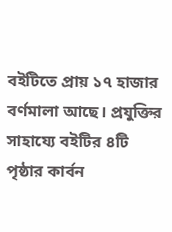বইটিতে প্রায় ১৭ হাজার বর্ণমালা আছে। প্রযুক্তির সাহায্যে বইটির ৪টি পৃষ্ঠার কার্বন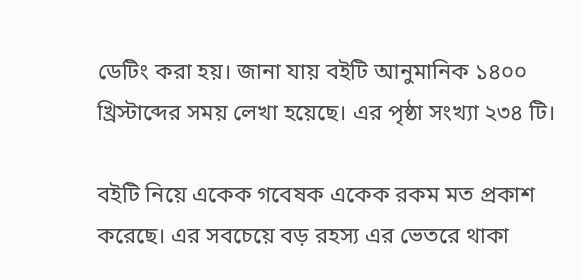ডেটিং করা হয়। জানা যায় বইটি আনুমানিক ১৪০০ খ্রিস্টাব্দের সময় লেখা হয়েছে। এর পৃষ্ঠা সংখ্যা ২৩৪ টি।

বইটি নিয়ে একেক গবেষক একেক রকম মত প্রকাশ করেছে। এর সবচেয়ে বড় রহস্য এর ভেতরে থাকা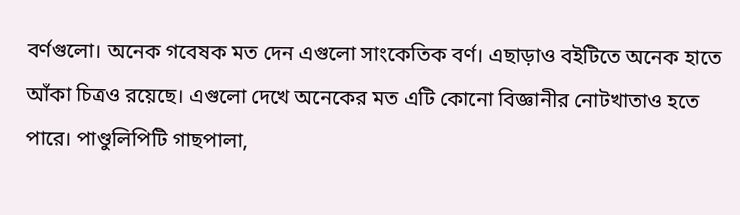বর্ণগুলো। অনেক গবেষক মত দেন এগুলো সাংকেতিক বর্ণ। এছাড়াও বইটিতে অনেক হাতে আঁকা চিত্রও রয়েছে। এগুলো দেখে অনেকের মত এটি কোনো বিজ্ঞানীর নোটখাতাও হতে পারে। পাণ্ডুলিপিটি গাছপালা,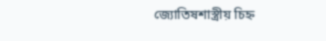জ্যোতিষশাস্ত্রীয় চিহ্ন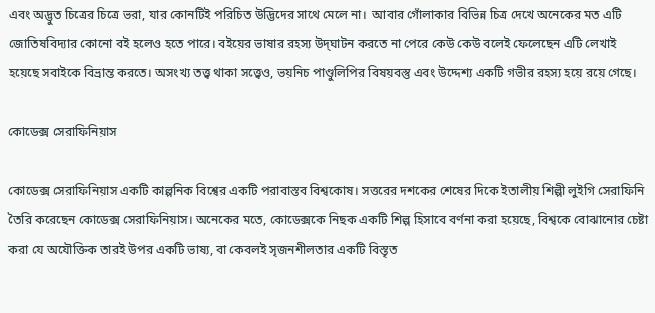এবং অদ্ভুত চিত্রের চিত্রে ভরা, যার কোনটিই পরিচিত উদ্ভিদের সাথে মেলে না।  আবার গোঁলাকার বিভিন্ন চিত্র দেখে অনেকের মত এটি জোতিষবিদ্যার কোনো বই হলেও হতে পারে। বইয়ের ভাষার রহস্য উদ্‌ঘাটন করতে না পেরে কেউ কেউ বলেই ফেলেছেন এটি লেখাই হয়েছে সবাইকে বিভ্রান্ত করতে। অসংখ্য তত্ত্ব থাকা সত্ত্বেও, ভয়নিচ পাণ্ডুলিপির বিষয়বস্তু এবং উদ্দেশ্য একটি গভীর রহস্য হয়ে রয়ে গেছে।

কোডেক্স সেরাফিনিয়াস

কোডেক্স সেরাফিনিয়াস একটি কাল্পনিক বিশ্বের একটি পরাবাস্তব বিশ্বকোষ। সত্তরের দশকের শেষের দিকে ইতালীয় শিল্পী লুইগি সেরাফিনি তৈরি করেছেন কোডেক্স সেরাফিনিয়াস। অনেকের মতে, কোডেক্সকে নিছক একটি শিল্প হিসাবে বর্ণনা করা হয়েছে, বিশ্বকে বোঝানোর চেষ্টা করা যে অযৌক্তিক তারই উপর একটি ভাষ্য, বা কেবলই সৃজনশীলতার একটি বিস্তৃত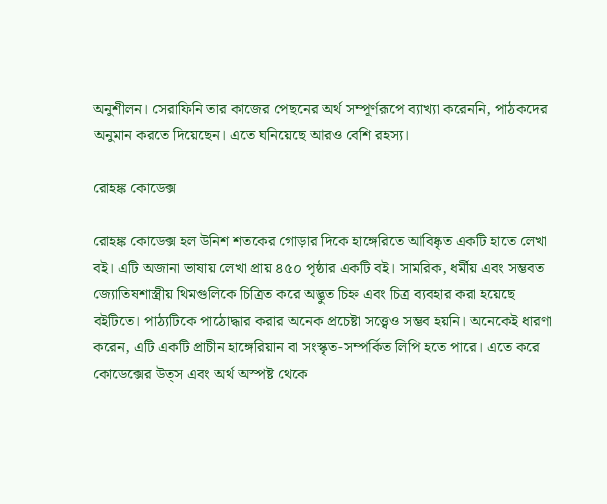অনুশীলন। সেরাফিনি তার কাজের পেছনের অর্থ সম্পূর্ণরূপে ব্যাখ্যা করেননি, পাঠকদের অনুমান করতে দিয়েছেন। এতে ঘনিয়েছে আরও বেশি রহস্য।

রোহঙ্ক কোডেক্স

রোহঙ্ক কোডেক্স হল উনিশ শতকের গোড়ার দিকে হাঙ্গেরিতে আবিষ্কৃত একটি হাতে লেখা বই। এটি অজানা ভাষায় লেখা প্রায় ৪৫০ পৃষ্ঠার একটি বই। সামরিক, ধর্মীয় এবং সম্ভবত জ্যোতিষশাস্ত্রীয় থিমগুলিকে চিত্রিত করে অদ্ভুত চিহ্ন এবং চিত্র ব্যবহার করা হয়েছে বইটিতে। পাঠ্যটিকে পাঠোদ্ধার করার অনেক প্রচেষ্টা সত্ত্বেও সম্ভব হয়নি। অনেকেই ধারণা করেন, এটি একটি প্রাচীন হাঙ্গেরিয়ান বা সংস্কৃত-সম্পর্কিত লিপি হতে পারে। এতে করে কোডেক্সের উত্স এবং অর্থ অস্পষ্ট থেকে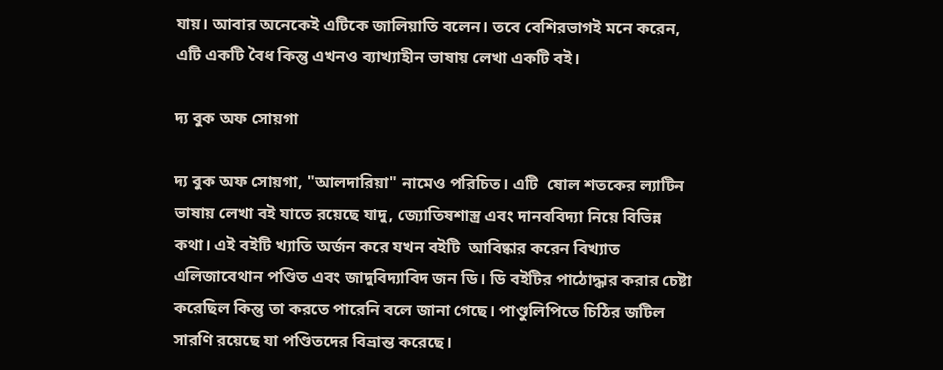যায়। আবার অনেকেই এটিকে জালিয়াতি বলেন। তবে বেশিরভাগই মনে করেন, এটি একটি বৈধ কিন্তু এখনও ব্যাখ্যাহীন ভাষায় লেখা একটি বই।

দ্য বুক অফ সোয়গা

দ্য বুক অফ সোয়গা, "আলদারিয়া" নামেও পরিচিত। এটি  ষোল শতকের ল্যাটিন ভাষায় লেখা বই যাতে রয়েছে যাদু, জ্যোতিষশাস্ত্র এবং দানববিদ্যা নিয়ে বিভিন্ন কথা। এই বইটি খ্যাতি অর্জন করে যখন বইটি  আবিষ্কার করেন বিখ্যাত এলিজাবেথান পণ্ডিত এবং জাদুবিদ্যাবিদ জন ডি। ডি বইটির পাঠোদ্ধার করার চেষ্টা করেছিল কিন্তু তা করতে পারেনি বলে জানা গেছে। পাণ্ডুলিপিতে চিঠির জটিল সারণি রয়েছে যা পণ্ডিতদের বিভ্রান্ত করেছে।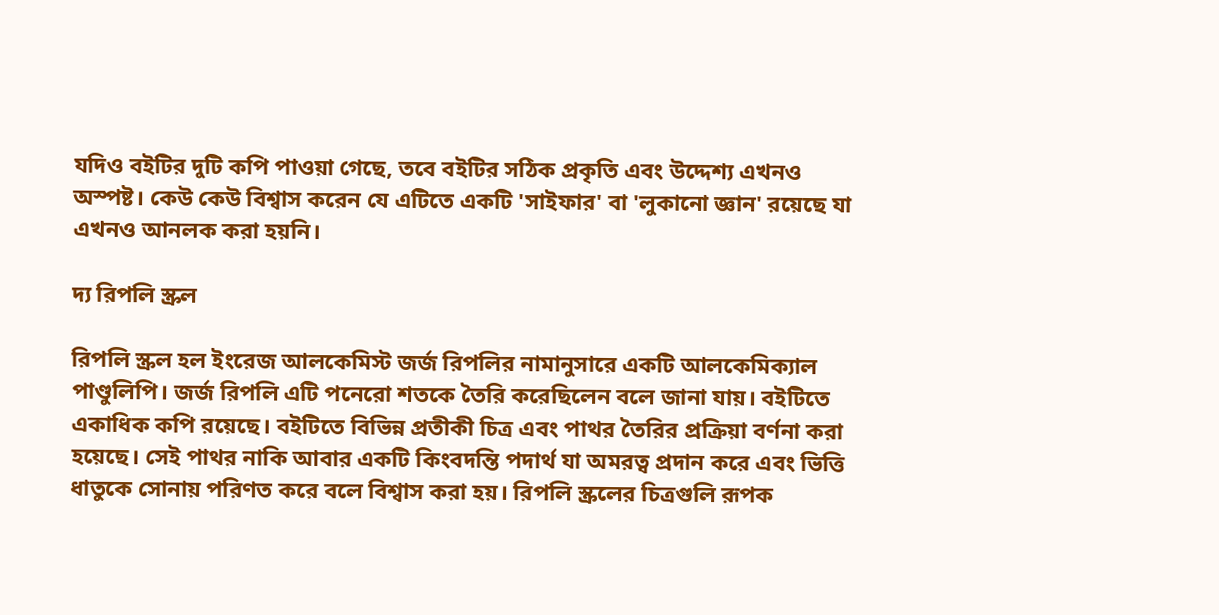যদিও বইটির দুটি কপি পাওয়া গেছে, তবে বইটির সঠিক প্রকৃতি এবং উদ্দেশ্য এখনও অস্পষ্ট। কেউ কেউ বিশ্বাস করেন যে এটিতে একটি 'সাইফার' বা 'লুকানো জ্ঞান' রয়েছে যা এখনও আনলক করা হয়নি।

দ্য রিপলি স্ক্রল

রিপলি স্ক্রল হল ইংরেজ আলকেমিস্ট জর্জ রিপলির নামানুসারে একটি আলকেমিক্যাল পাণ্ডুলিপি। জর্জ রিপলি এটি পনেরো শতকে তৈরি করেছিলেন বলে জানা যায়। বইটিতে একাধিক কপি রয়েছে। বইটিতে বিভিন্ন প্রতীকী চিত্র এবং পাথর তৈরির প্রক্রিয়া বর্ণনা করা হয়েছে। সেই পাথর নাকি আবার একটি কিংবদন্তি পদার্থ যা অমরত্ব প্রদান করে এবং ভিত্তি ধাতুকে সোনায় পরিণত করে বলে বিশ্বাস করা হয়। রিপলি স্ক্রলের চিত্রগুলি রূপক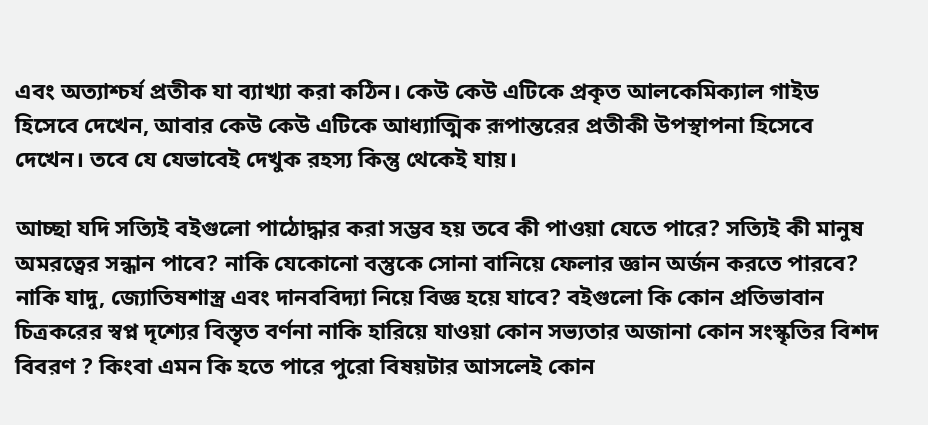এবং অত্যাশ্চর্য প্রতীক যা ব্যাখ্যা করা কঠিন। কেউ কেউ এটিকে প্রকৃত আলকেমিক্যাল গাইড হিসেবে দেখেন, আবার কেউ কেউ এটিকে আধ্যাত্মিক রূপান্তরের প্রতীকী উপস্থাপনা হিসেবে দেখেন। তবে যে যেভাবেই দেখুক রহস্য কিন্তু থেকেই যায়।

আচ্ছা যদি সত্যিই বইগুলো পাঠোদ্ধার করা সম্ভব হয় তবে কী পাওয়া যেতে পারে? সত্যিই কী মানুষ অমরত্বের সন্ধান পাবে? নাকি যেকোনো বস্তুকে সোনা বানিয়ে ফেলার জ্ঞান অর্জন করতে পারবে? নাকি যাদু, জ্যোতিষশাস্ত্র এবং দানববিদ্যা নিয়ে বিজ্ঞ হয়ে যাবে? বইগুলো কি কোন প্রতিভাবান চিত্রকরের স্বপ্ন দৃশ্যের বিস্তৃত বর্ণনা নাকি হারিয়ে যাওয়া কোন সভ্যতার অজানা কোন সংস্কৃতির বিশদ বিবরণ ? কিংবা এমন কি হতে পারে পুরো বিষয়টার আসলেই কোন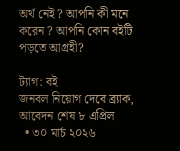অর্থ নেই ? আপনি কী মনে করেন ? আপনি কোন বইটি পড়তে আগ্রহী?

ট্যাগ: বই
জনবল নিয়োগ দেবে ব্র্যাক, আবেদন শেষ ৮ এপ্রিল
  • ৩০ মার্চ ২০২৬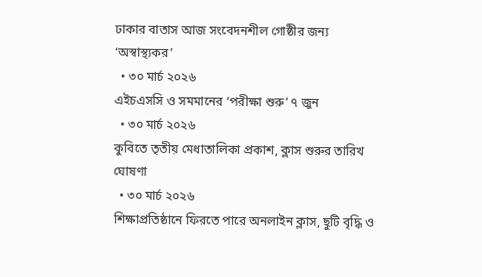ঢাকার বাতাস আজ সংবেদনশীল গোষ্ঠীর জন্য ‘অস্বাস্থ্যকর’
  • ৩০ মার্চ ২০২৬
এইচএসসি ও সমমানের ‘পরীক্ষা শুরু’ ৭ জুন
  • ৩০ মার্চ ২০২৬
কুবিতে তৃতীয় মেধাতালিকা প্রকাশ, ক্লাস শুরুর তারিখ ঘোষণা
  • ৩০ মার্চ ২০২৬
শিক্ষাপ্রতিষ্ঠানে ফিরতে পারে অনলাইন ক্লাস, ছুটি বৃদ্ধি ও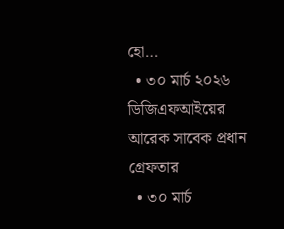হো…
  • ৩০ মার্চ ২০২৬
ডিজিএফআইয়ের আরেক সাবেক প্রধান গ্রেফতার
  • ৩০ মার্চ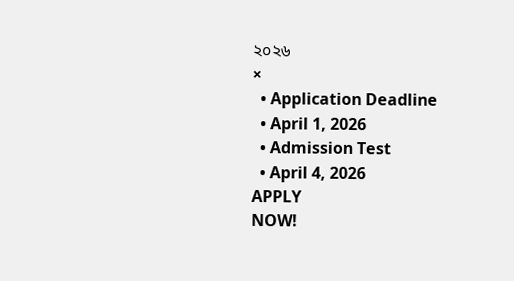২০২৬
×
  • Application Deadline
  • April 1, 2026
  • Admission Test
  • April 4, 2026
APPLY
NOW!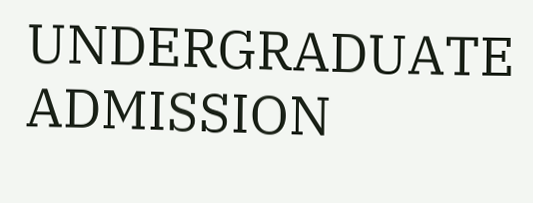UNDERGRADUATE ADMISSION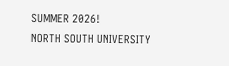SUMMER 2026!
NORTH SOUTH UNIVERSITY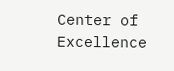Center of Excellence